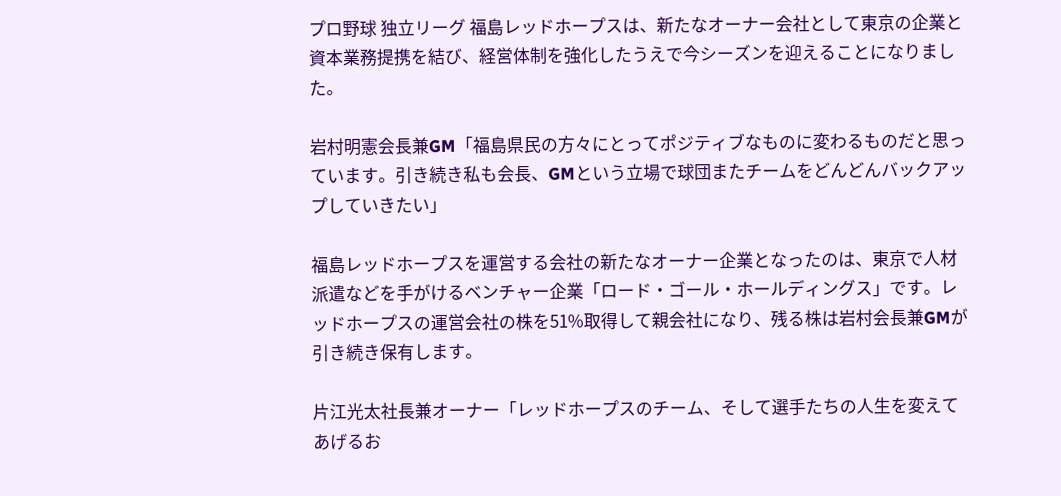プロ野球 独立リーグ 福島レッドホープスは、新たなオーナー会社として東京の企業と資本業務提携を結び、経営体制を強化したうえで今シーズンを迎えることになりました。

岩村明憲会長兼GM「福島県民の方々にとってポジティブなものに変わるものだと思っています。引き続き私も会長、GMという立場で球団またチームをどんどんバックアップしていきたい」

福島レッドホープスを運営する会社の新たなオーナー企業となったのは、東京で人材派遣などを手がけるベンチャー企業「ロード・ゴール・ホールディングス」です。レッドホープスの運営会社の株を51%取得して親会社になり、残る株は岩村会長兼GMが引き続き保有します。

片江光太社長兼オーナー「レッドホープスのチーム、そして選手たちの人生を変えてあげるお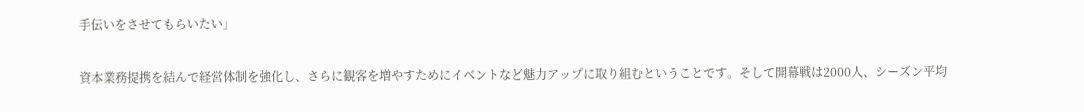手伝いをさせてもらいたい」

資本業務提携を結んで経営体制を強化し、さらに観客を増やすためにイベントなど魅力アップに取り組むということです。そして開幕戦は2000人、シーズン平均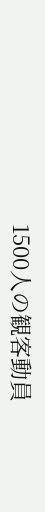1500人の観客動員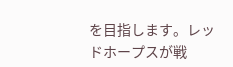を目指します。レッドホープスが戦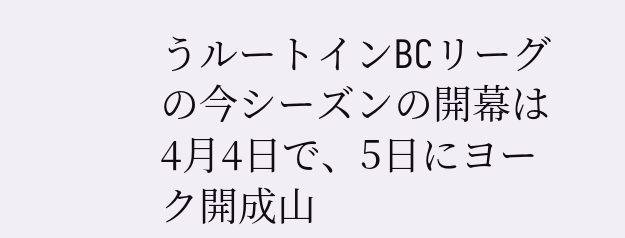うルートインBCリーグの今シーズンの開幕は4月4日で、5日にヨーク開成山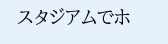スタジアムでホ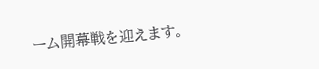ーム開幕戦を迎えます。